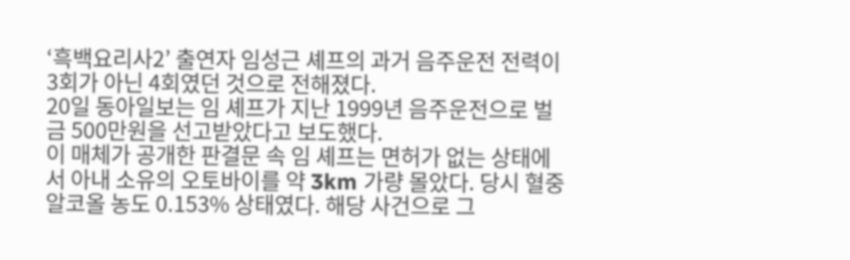‘흑백요리사2’ 출연자 임성근 셰프의 과거 음주운전 전력이 3회가 아닌 4회였던 것으로 전해졌다.
20일 동아일보는 임 셰프가 지난 1999년 음주운전으로 벌금 500만원을 선고받았다고 보도했다.
이 매체가 공개한 판결문 속 임 셰프는 면허가 없는 상태에서 아내 소유의 오토바이를 약 3km 가량 몰았다. 당시 혈중 알코올 농도 0.153% 상태였다. 해당 사건으로 그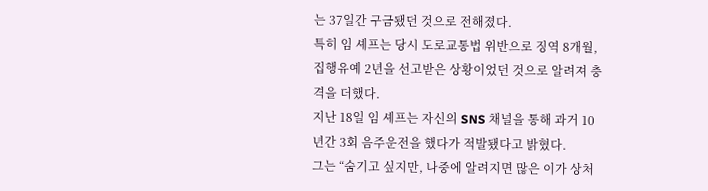는 37일간 구금됐던 것으로 전해졌다.
특히 임 셰프는 당시 도로교통법 위반으로 징역 8개월, 집행유예 2년을 선고받은 상황이었던 것으로 알려져 충격을 더했다.
지난 18일 임 셰프는 자신의 SNS 채널을 통해 과거 10년간 3회 음주운전을 했다가 적발됐다고 밝혔다.
그는 “숨기고 싶지만, 나중에 알려지면 많은 이가 상처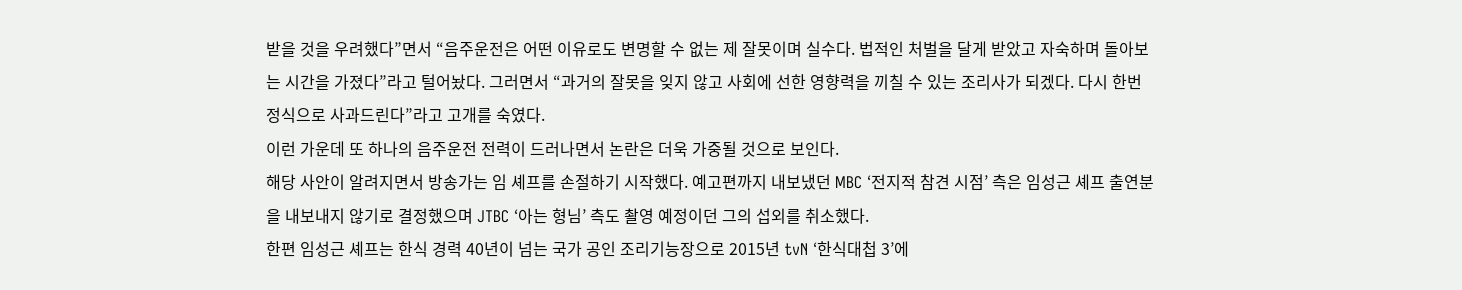받을 것을 우려했다”면서 “음주운전은 어떤 이유로도 변명할 수 없는 제 잘못이며 실수다. 법적인 처벌을 달게 받았고 자숙하며 돌아보는 시간을 가졌다”라고 털어놨다. 그러면서 “과거의 잘못을 잊지 않고 사회에 선한 영향력을 끼칠 수 있는 조리사가 되겠다. 다시 한번 정식으로 사과드린다”라고 고개를 숙였다.
이런 가운데 또 하나의 음주운전 전력이 드러나면서 논란은 더욱 가중될 것으로 보인다.
해당 사안이 알려지면서 방송가는 임 셰프를 손절하기 시작했다. 예고편까지 내보냈던 MBC ‘전지적 참견 시점’ 측은 임성근 셰프 출연분을 내보내지 않기로 결정했으며 JTBC ‘아는 형님’ 측도 촬영 예정이던 그의 섭외를 취소했다.
한편 임성근 셰프는 한식 경력 40년이 넘는 국가 공인 조리기능장으로 2015년 tvN ‘한식대첩 3’에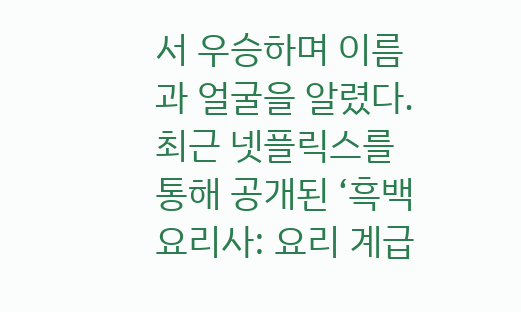서 우승하며 이름과 얼굴을 알렸다. 최근 넷플릭스를 통해 공개된 ‘흑백요리사: 요리 계급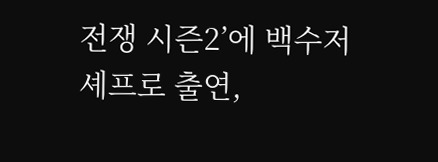전쟁 시즌2’에 백수저 셰프로 출연,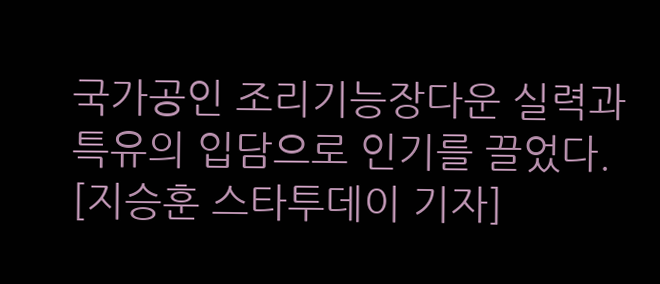국가공인 조리기능장다운 실력과 특유의 입담으로 인기를 끌었다.
[지승훈 스타투데이 기자]